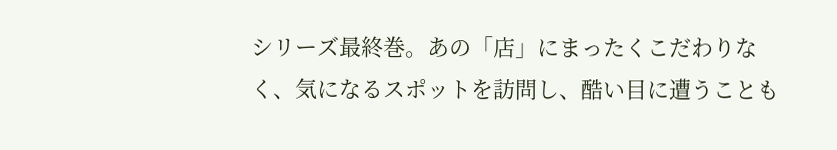シリーズ最終巻。あの「店」にまったくこだわりなく、気になるスポットを訪問し、酷い目に遭うことも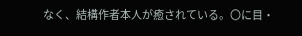なく、結構作者本人が癒されている。〇に目・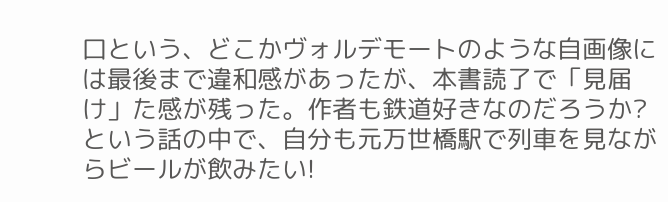口という、どこかヴォルデモートのような自画像には最後まで違和感があったが、本書読了で「見届け」た感が残った。作者も鉄道好きなのだろうか? という話の中で、自分も元万世橋駅で列車を見ながらビールが飲みたい!